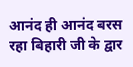आनंद ही आनंद बरस रहा बिहारी जी के द्वार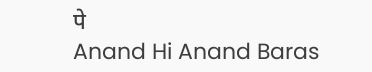पे
Anand Hi Anand Baras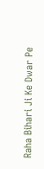Raha Bihari Ji Ke Dwar Pe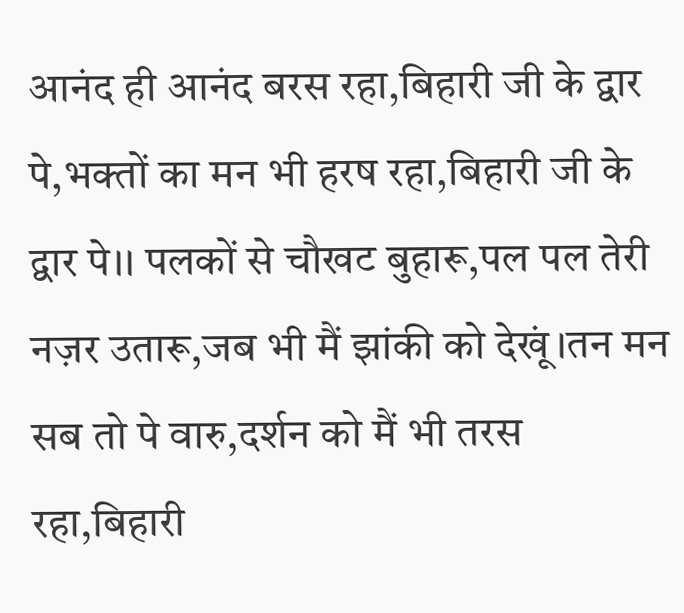आनंद ही आनंद बरस रहा,बिहारी जी के द्वार पे,भक्तों का मन भी हरष रहा,बिहारी जी के द्वार पे।। पलकों से चौखट बुहारू,पल पल तेरी नज़र उतारू,जब भी मैं झांकी को देखूं।तन मन सब तो पे वारु,दर्शन को मैं भी तरस रहा,बिहारी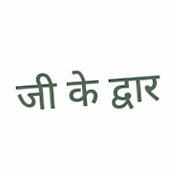जी के द्वार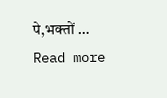पे,भक्तों … Read more